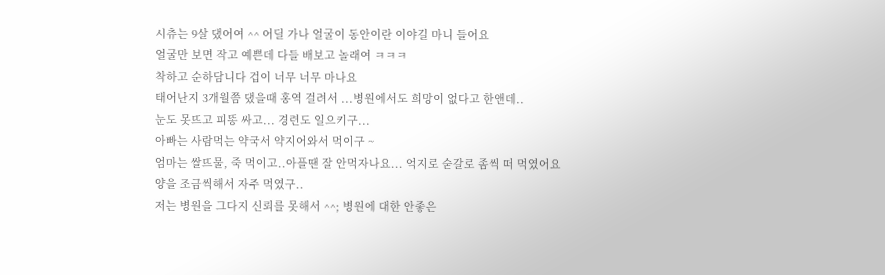시츄는 9살 댔어여 ^^ 어딜 가나 얼굴이 동안이란 이야길 마니 들어요
얼굴만 보면 작고 예쁜데 다들 배보고 놀래여 ㅋㅋㅋ
착하고 순하담니다 겁이 너무 너무 마나요
태어난지 3개월쯤 댔을때 홍역 걸려서 ...병원에서도 희망이 없다고 한앤데..
눈도 못뜨고 피똥 싸고... 경련도 일으키구...
아빠는 사람먹는 약국서 약지어와서 먹이구 ~
엄마는 쌀뜨물, 죽 먹이고..아플땐 잘 안먹자나요... 억지로 숟갈로 좀씩 떠 먹였어요
양을 조금씩해서 자주 먹였구..
저는 병원을 그다지 신뢰를 못해서 ^^; 병원에 대한 안좋은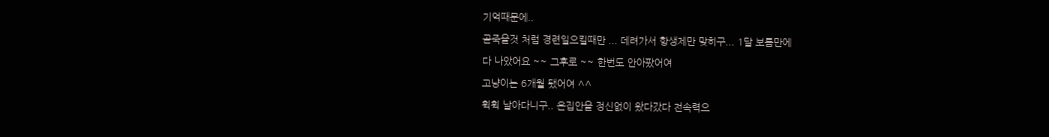기억때문에..
곧죽을것 처럼 경련일으킬때만 ... 데려가서 항생제만 맞히구... 1달 보름만에
다 나았어요 ~~ 그후로 ~~ 한번도 안아팠어여
고냥이는 6개월 됐어여 ^^
휙휙 날아다니구.. 온집안을 정신없이 왔다갔다 전속력으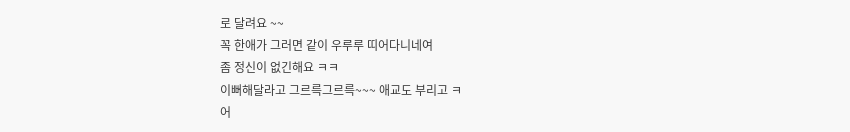로 달려요 ~~
꼭 한애가 그러면 같이 우루루 띠어다니네여
좀 정신이 없긴해요 ㅋㅋ
이뻐해달라고 그르륵그르륵~~~ 애교도 부리고 ㅋ
어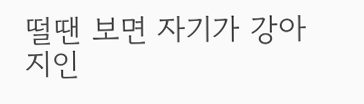떨땐 보면 자기가 강아지인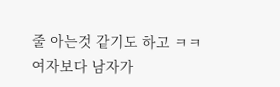줄 아는것 같기도 하고 ㅋㅋ
여자보다 남자가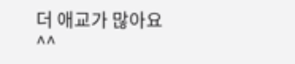더 애교가 많아요^^